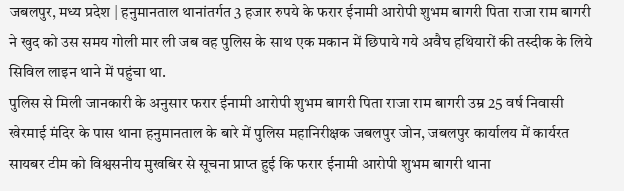जबलपुर, मध्य प्रदेश | हनुमानताल थानांतर्गत 3 हजार रुपये के फरार ईनामी आरोपी शुभम बागरी पिता राजा राम बागरी ने खुद को उस समय गोली मार ली जब वह पुलिस के साथ एक मकान में छिपाये गये अवैघ हथियारों की तस्दीक के लिये सिविल लाइन थाने में पहुंचा था.
पुलिस से मिली जानकारी के अनुसार फरार ईनामी आरोपी शुभम बागरी पिता राजा राम बागरी उम्र 25 वर्ष निवासी खेरमाई मंदिर के पास थाना हनुमानताल के बारे में पुलिस महानिरीक्षक जबलपुर जोन, जबलपुर कार्यालय में कार्यरत सायबर टीम को विश्वसनीय मुखबिर से सूचना प्राप्त हुई कि फरार ईनामी आरोपी शुभम बागरी थाना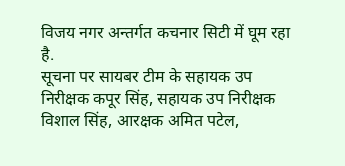विजय नगर अन्तर्गत कचनार सिटी में घूम रहा है.
सूचना पर सायबर टीम के सहायक उप निरीक्षक कपूर सिंह, सहायक उप निरीक्षक विशाल सिंह, आरक्षक अमित पटेल,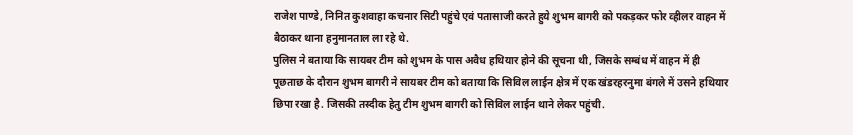राजेश पाण्डे, निनित कुशवाहा कचनार सिटी पहुंचे एवं पतासाजी करते हुये शुभम बागरी को पकड़कर फोर व्हीलर वाहन में बैठाकर थाना हनुमानताल ला रहे थे.
पुलिस ने बताया कि सायबर टीम को शुभम के पास अवैध हथियार होने की सूचना थी, जिसके सम्बंध में वाहन में ही पूछताछ के दौरान शुभम बागरी ने सायबर टीम को बताया कि सिविल लाईन क्षेत्र में एक खंडरहरनुमा बंगले में उसने हथियार छिपा रखा है. जिसकी तस्दीक हेतु टीम शुभम बागरी को सिविल लाईन थाने लेकर पहुंची.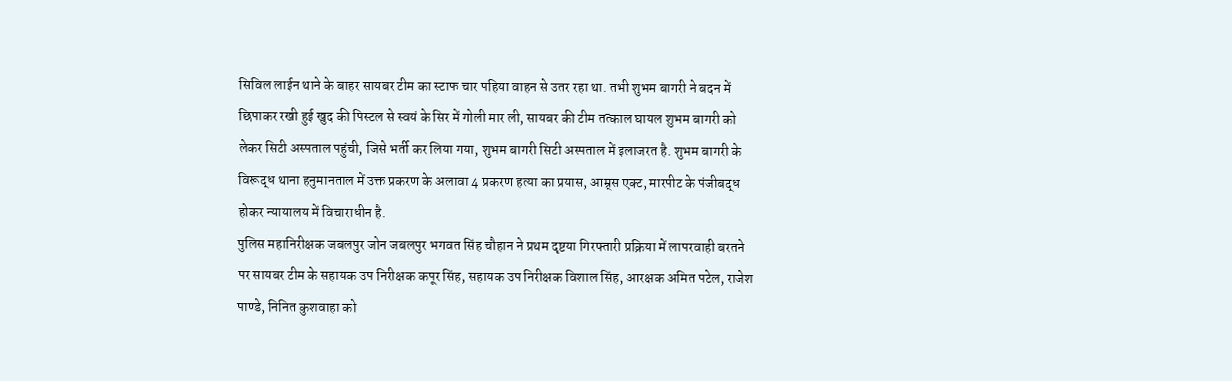सिविल लाईन थाने के बाहर सायबर टीम का स्टाफ चार पहिया वाहन से उतर रहा था. तभी शुभम बागरी ने बदन में छिपाकर रखी हुई खुद की पिस्टल से स्वयं के सिर में गोली मार ली, सायबर की टीम तत्काल घायल शुभम बागरी को लेकर सिटी अस्पताल पहुंची, जिसे भर्ती कर लिया गया, शुभम बागरी सिटी अस्पताल में इलाजरत है. शुभम बागरी के विरूद्ध थाना हनुमानताल में उक्त प्रकरण के अलावा 4 प्रकरण हत्या का प्रयास, आम्र्स एक्ट, मारपीट के पंजीबद्ध होकर न्यायालय में विचाराधीन है.
पुलिस महानिरीक्षक जबलपुर जोन जबलपुर भगवत सिंह चौहान ने प्रथम दृष्टया गिरफ्तारी प्रक्रिया में लापरवाही बरतने पर सायबर टीम के सहायक उप निरीक्षक कपूर सिंह, सहायक उप निरीक्षक विशाल सिंह, आरक्षक अमित पटेल, राजेश पाण्डे, निनित कुशवाहा को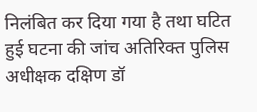निलंबित कर दिया गया है तथा घटित हुई घटना की जांच अतिरिक्त पुलिस अधीक्षक दक्षिण डॉ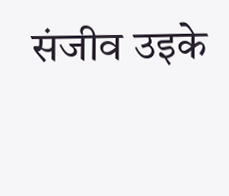संजीव उइके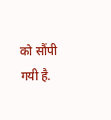को सौंपी गयी है.